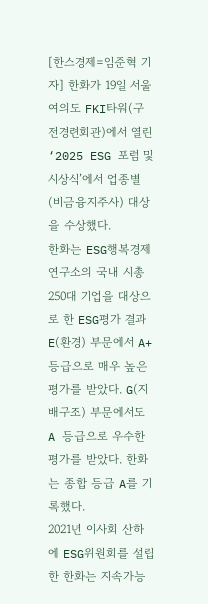[한스경제=임준혁 기자] 한화가 19일 서울 여의도 FKI타워(구 전경련회관)에서 열린 ‘2025 ESG 포럼 및 시상식’에서 업종별(비금융지주사) 대상을 수상했다.
한화는 ESG행복경제연구소의 국내 시총 250대 기업을 대상으로 한 ESG평가 결과 E(환경) 부문에서 A+ 등급으로 매우 높은 평가를 받았다. G(지배구조) 부문에서도 A 등급으로 우수한 평가를 받았다. 한화는 종합 등급 A를 기록했다.
2021년 이사회 산하에 ESG위원회를 설립한 한화는 지속가능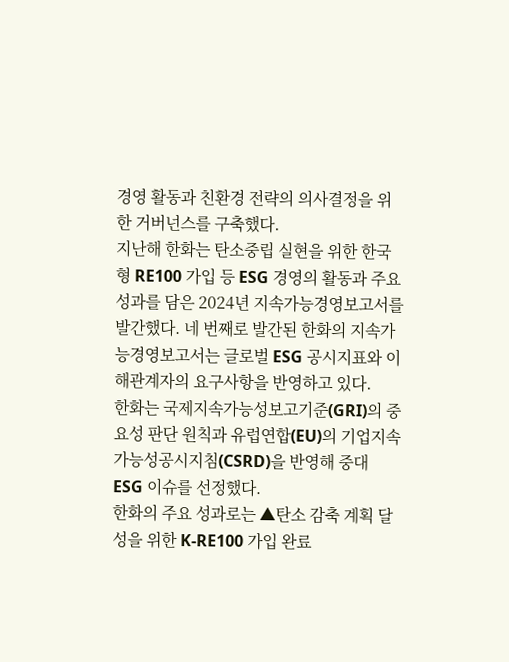경영 활동과 친환경 전략의 의사결정을 위한 거버넌스를 구축했다.
지난해 한화는 탄소중립 실현을 위한 한국형 RE100 가입 등 ESG 경영의 활동과 주요 성과를 담은 2024년 지속가능경영보고서를 발간했다. 네 번째로 발간된 한화의 지속가능경영보고서는 글로벌 ESG 공시지표와 이해관계자의 요구사항을 반영하고 있다.
한화는 국제지속가능성보고기준(GRI)의 중요성 판단 원칙과 유럽연합(EU)의 기업지속가능성공시지침(CSRD)을 반영해 중대 ESG 이슈를 선정했다.
한화의 주요 성과로는 ▲탄소 감축 계획 달성을 위한 K-RE100 가입 완료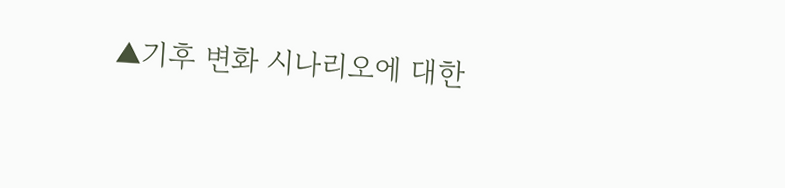▲기후 변화 시나리오에 대한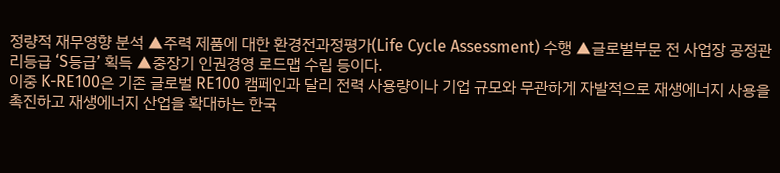정량적 재무영향 분석 ▲주력 제품에 대한 환경전과정평가(Life Cycle Assessment) 수행 ▲글로벌부문 전 사업장 공정관리등급 ‘S등급’ 획득 ▲중장기 인권경영 로드맵 수립 등이다.
이중 K-RE100은 기존 글로벌 RE100 캠페인과 달리 전력 사용량이나 기업 규모와 무관하게 자발적으로 재생에너지 사용을 촉진하고 재생에너지 산업을 확대하는 한국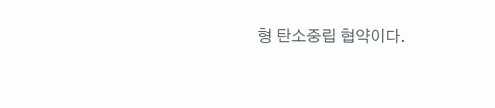형 탄소중립 협약이다.